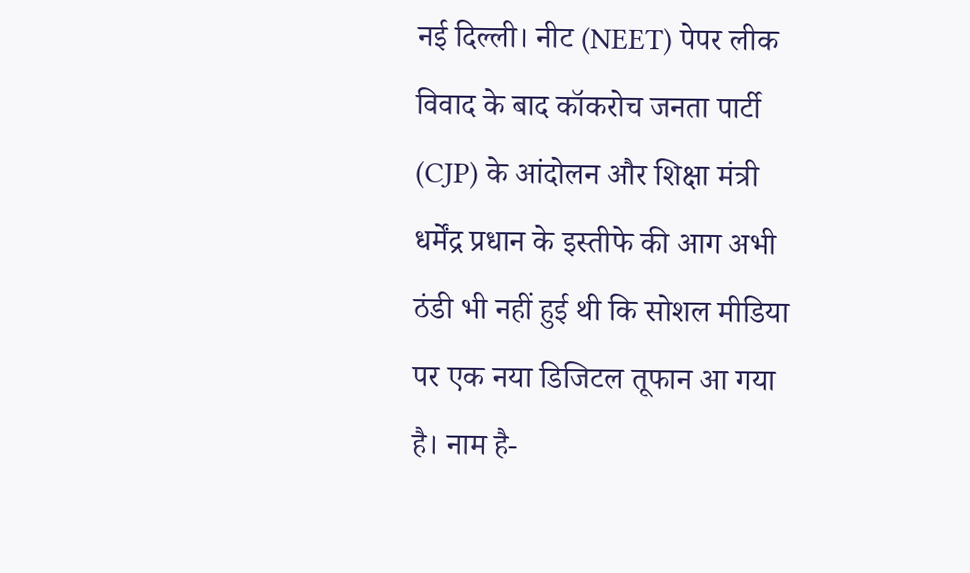नई दिल्ली। नीट (NEET) पेपर लीक विवाद के बाद कॉकरोच जनता पार्टी (CJP) के आंदोलन और शिक्षा मंत्री धर्मेंद्र प्रधान के इस्तीफे की आग अभी ठंडी भी नहीं हुई थी कि सोशल मीडिया पर एक नया डिजिटल तूफान आ गया है। नाम है-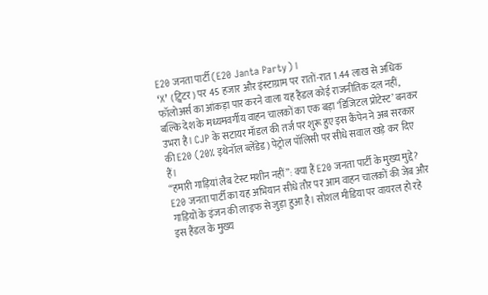E20 जनता पार्टी (E20 Janta Party)।
‘X’ (ट्विटर) पर 45 हजार और इंस्टाग्राम पर रातों-रात 1.44 लाख से अधिक फॉलोअर्स का आंकड़ा पार करने वाला यह हैंडल कोई राजनीतिक दल नहीं, बल्कि देश के मध्यमवर्गीय वाहन चालकों का एक बड़ा ‘डिजिटल प्रोटेस्ट’ बनकर उभरा है। CJP के सटायर मॉडल की तर्ज पर शुरू हुए इस कैंपेन ने अब सरकार की E20 (20% इथेनॉल ब्लेंडेड) पेट्रोल पॉलिसी पर सीधे सवाल खड़े कर दिए हैं।
“हमारी गाड़ियां लैब टेस्ट मशीन नहीं”: क्या हैं E20 जनता पार्टी के मुख्य मुद्दे?
E20 जनता पार्टी का यह अभियान सीधे तौर पर आम वाहन चालकों की जेब और गाड़ियों के इंजन की लाइफ से जुड़ा हुआ है। सोशल मीडिया पर वायरल हो रहे इस हैंडल के मुख्य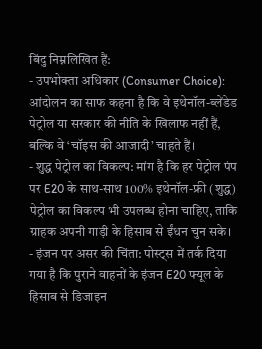बिंदु निम्नलिखित हैं:
- उपभोक्ता अधिकार (Consumer Choice): आंदोलन का साफ कहना है कि वे इथेनॉल-ब्लेंडेड पेट्रोल या सरकार की नीति के खिलाफ नहीं हैं, बल्कि वे ‘चॉइस की आजादी’ चाहते हैं।
- शुद्ध पेट्रोल का विकल्प: मांग है कि हर पेट्रोल पंप पर E20 के साथ-साथ 100% इथेनॉल-फ्री (शुद्ध) पेट्रोल का विकल्प भी उपलब्ध होना चाहिए, ताकि ग्राहक अपनी गाड़ी के हिसाब से ईंधन चुन सके।
- इंजन पर असर की चिंता: पोस्ट्स में तर्क दिया गया है कि पुराने वाहनों के इंजन E20 फ्यूल के हिसाब से डिजाइन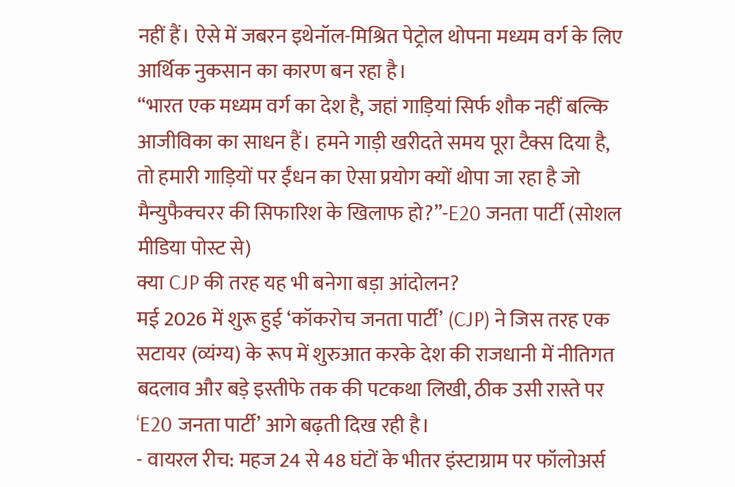नहीं हैं। ऐसे में जबरन इथेनॉल-मिश्रित पेट्रोल थोपना मध्यम वर्ग के लिए आर्थिक नुकसान का कारण बन रहा है।
“भारत एक मध्यम वर्ग का देश है, जहां गाड़ियां सिर्फ शौक नहीं बल्कि आजीविका का साधन हैं। हमने गाड़ी खरीदते समय पूरा टैक्स दिया है, तो हमारी गाड़ियों पर ईंधन का ऐसा प्रयोग क्यों थोपा जा रहा है जो मैन्युफैक्चरर की सिफारिश के खिलाफ हो?”-E20 जनता पार्टी (सोशल मीडिया पोस्ट से)
क्या CJP की तरह यह भी बनेगा बड़ा आंदोलन?
मई 2026 में शुरू हुई ‘कॉकरोच जनता पार्टी’ (CJP) ने जिस तरह एक सटायर (व्यंग्य) के रूप में शुरुआत करके देश की राजधानी में नीतिगत बदलाव और बड़े इस्तीफे तक की पटकथा लिखी, ठीक उसी रास्ते पर ‘E20 जनता पार्टी’ आगे बढ़ती दिख रही है।
- वायरल रीच: महज 24 से 48 घंटों के भीतर इंस्टाग्राम पर फॉलोअर्स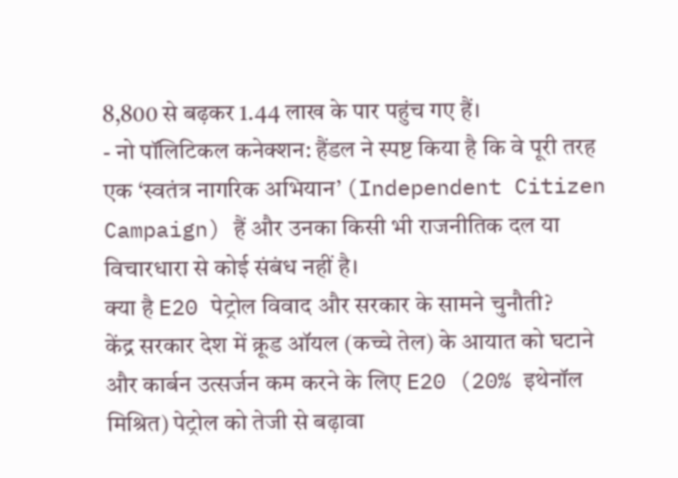8,800 से बढ़कर 1.44 लाख के पार पहुंच गए हैं।
- नो पॉलिटिकल कनेक्शन: हैंडल ने स्पष्ट किया है कि वे पूरी तरह एक ‘स्वतंत्र नागरिक अभियान’ (Independent Citizen Campaign) हैं और उनका किसी भी राजनीतिक दल या विचारधारा से कोई संबंध नहीं है।
क्या है E20 पेट्रोल विवाद और सरकार के सामने चुनौती?
केंद्र सरकार देश में क्रूड ऑयल (कच्चे तेल) के आयात को घटाने और कार्बन उत्सर्जन कम करने के लिए E20 (20% इथेनॉल मिश्रित) पेट्रोल को तेजी से बढ़ावा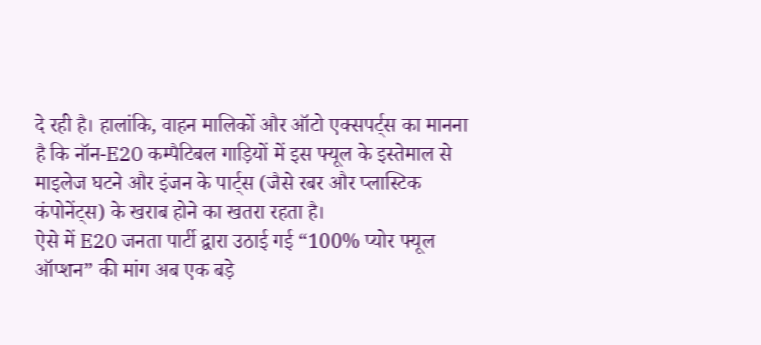दे रही है। हालांकि, वाहन मालिकों और ऑटो एक्सपर्ट्स का मानना है कि नॉन-E20 कम्पैटिबल गाड़ियों में इस फ्यूल के इस्तेमाल से माइलेज घटने और इंजन के पार्ट्स (जैसे रबर और प्लास्टिक कंपोनेंट्स) के खराब होने का खतरा रहता है।
ऐसे में E20 जनता पार्टी द्वारा उठाई गई “100% प्योर फ्यूल ऑप्शन” की मांग अब एक बड़े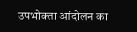उपभोक्ता आंदोलन का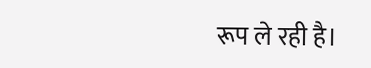रूप ले रही है।